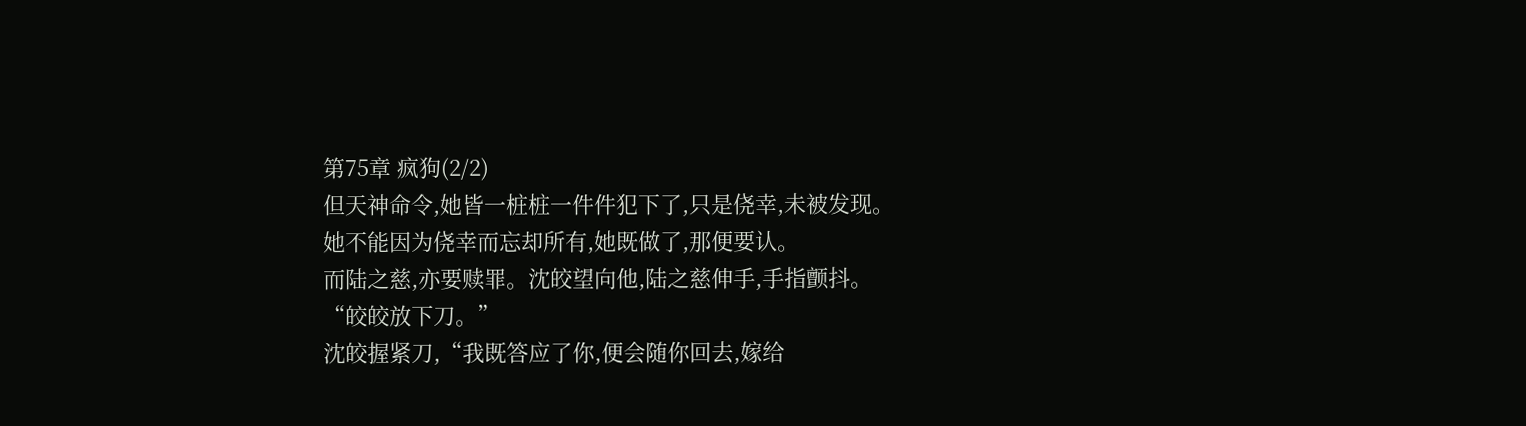第75章 疯狗(2/2)
但天神命令,她皆一桩桩一件件犯下了,只是侥幸,未被发现。
她不能因为侥幸而忘却所有,她既做了,那便要认。
而陆之慈,亦要赎罪。沈皎望向他,陆之慈伸手,手指颤抖。
“皎皎放下刀。”
沈皎握紧刀,“我既答应了你,便会随你回去,嫁给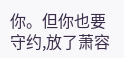你。但你也要守约,放了萧容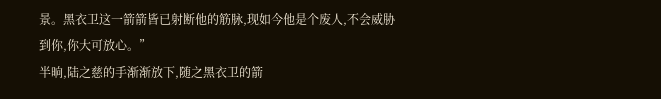景。黑衣卫这一箭箭皆已射断他的筋脉,现如今他是个废人,不会威胁到你,你大可放心。”
半晌,陆之慈的手渐渐放下,随之黑衣卫的箭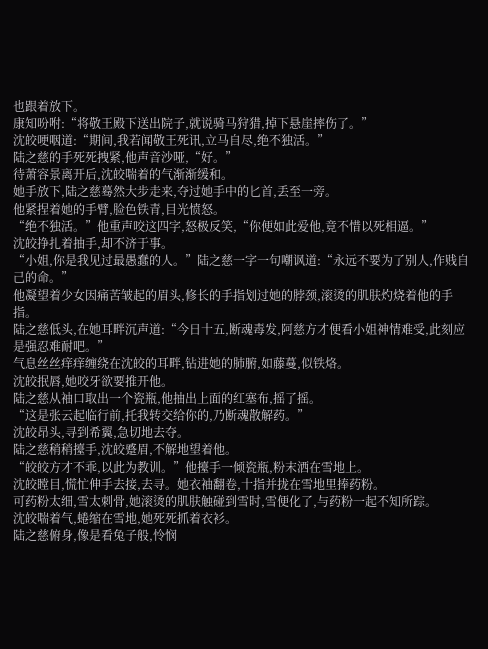也跟着放下。
康知吩咐:“将敬王殿下送出院子,就说骑马狩猎,掉下悬崖摔伤了。”
沈皎哽咽道:“期间,我若闻敬王死讯,立马自尽,绝不独活。”
陆之慈的手死死拽紧,他声音沙哑,“好。”
待萧容景离开后,沈皎喘着的气渐渐缓和。
她手放下,陆之慈蓦然大步走来,夺过她手中的匕首,丢至一旁。
他紧捏着她的手臂,脸色铁青,目光愤怒。
“绝不独活。”他重声咬这四字,怒极反笑,“你便如此爱他,竟不惜以死相逼。”
沈皎挣扎着抽手,却不济于事。
“小姐,你是我见过最愚蠢的人。”陆之慈一字一句嘲讽道:“永远不要为了别人,作贱自己的命。”
他凝望着少女因痛苦皱起的眉头,修长的手指划过她的脖颈,滚烫的肌肤灼烧着他的手指。
陆之慈低头,在她耳畔沉声道:“今日十五,断魂毒发,阿慈方才便看小姐神情难受,此刻应是强忍难耐吧。”
气息丝丝痒痒缠绕在沈皎的耳畔,钻进她的肺腑,如藤蔓,似铁烙。
沈皎抿唇,她咬牙欲要推开他。
陆之慈从袖口取出一个瓷瓶,他抽出上面的红塞布,摇了摇。
“这是张云起临行前,托我转交给你的,乃断魂散解药。”
沈皎昂头,寻到希翼,急切地去夺。
陆之慈稍稍擡手,沈皎蹙眉,不解地望着他。
“皎皎方才不乖,以此为教训。”他擡手一倾瓷瓶,粉末洒在雪地上。
沈皎瞠目,慌忙伸手去接,去寻。她衣袖翻卷,十指并拢在雪地里捧药粉。
可药粉太细,雪太刺骨,她滚烫的肌肤触碰到雪时,雪便化了,与药粉一起不知所踪。
沈皎喘着气,蜷缩在雪地,她死死抓着衣衫。
陆之慈俯身,像是看兔子般,怜悯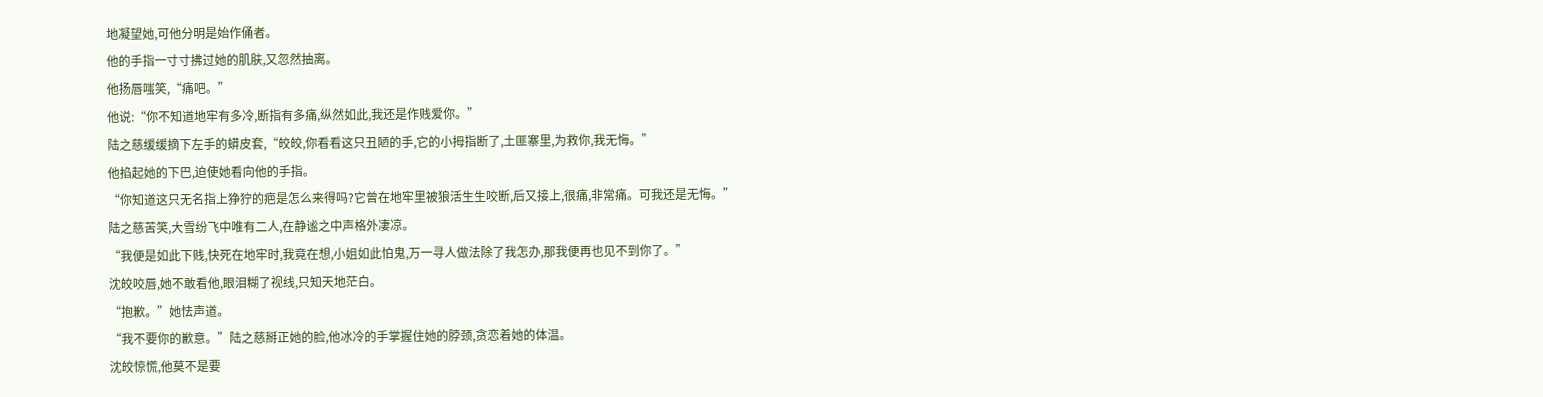地凝望她,可他分明是始作俑者。
他的手指一寸寸拂过她的肌肤,又忽然抽离。
他扬唇嗤笑,“痛吧。”
他说:“你不知道地牢有多冷,断指有多痛,纵然如此,我还是作贱爱你。”
陆之慈缓缓摘下左手的蟒皮套,“皎皎,你看看这只丑陋的手,它的小拇指断了,土匪寨里,为救你,我无悔。”
他掐起她的下巴,迫使她看向他的手指。
“你知道这只无名指上狰狞的疤是怎么来得吗?它曾在地牢里被狼活生生咬断,后又接上,很痛,非常痛。可我还是无悔。”
陆之慈苦笑,大雪纷飞中唯有二人,在静谧之中声格外凄凉。
“我便是如此下贱,快死在地牢时,我竟在想,小姐如此怕鬼,万一寻人做法除了我怎办,那我便再也见不到你了。”
沈皎咬唇,她不敢看他,眼泪糊了视线,只知天地茫白。
“抱歉。”她怯声道。
“我不要你的歉意。”陆之慈掰正她的脸,他冰冷的手掌握住她的脖颈,贪恋着她的体温。
沈皎惊慌,他莫不是要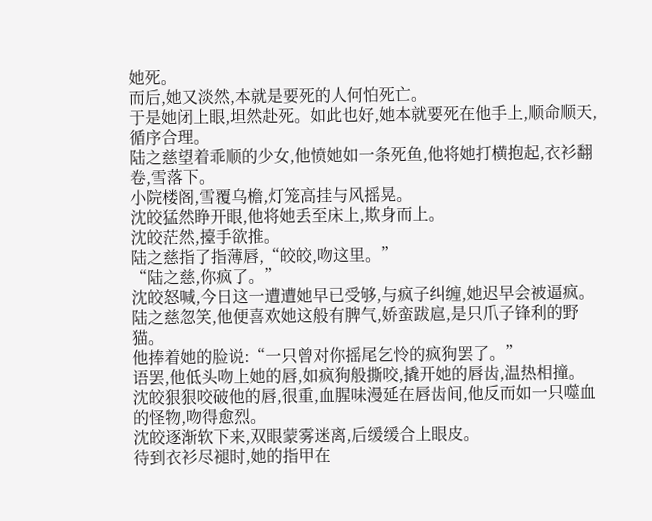她死。
而后,她又淡然,本就是要死的人何怕死亡。
于是她闭上眼,坦然赴死。如此也好,她本就要死在他手上,顺命顺天,循序合理。
陆之慈望着乖顺的少女,他愤她如一条死鱼,他将她打横抱起,衣衫翻卷,雪落下。
小院楼阁,雪覆乌檐,灯笼高挂与风摇晃。
沈皎猛然睁开眼,他将她丢至床上,欺身而上。
沈皎茫然,擡手欲推。
陆之慈指了指薄唇,“皎皎,吻这里。”
“陆之慈,你疯了。”
沈皎怒喊,今日这一遭遭她早已受够,与疯子纠缠,她迟早会被逼疯。
陆之慈忽笑,他便喜欢她这般有脾气,娇蛮跋扈,是只爪子锋利的野猫。
他捧着她的脸说:“一只曾对你摇尾乞怜的疯狗罢了。”
语罢,他低头吻上她的唇,如疯狗般撕咬,撬开她的唇齿,温热相撞。
沈皎狠狠咬破他的唇,很重,血腥味漫延在唇齿间,他反而如一只噬血的怪物,吻得愈烈。
沈皎逐渐软下来,双眼蒙雾迷离,后缓缓合上眼皮。
待到衣衫尽褪时,她的指甲在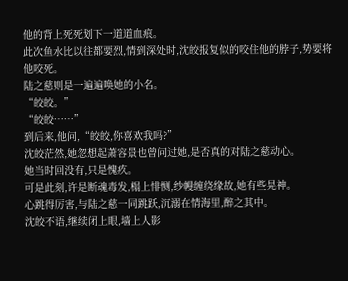他的背上死死划下一道道血痕。
此次鱼水比以往都要烈,情到深处时,沈皎报复似的咬住他的脖子,势要将他咬死。
陆之慈则是一遍遍唤她的小名。
“皎皎。”
“皎皎……”
到后来,他问,“皎皎,你喜欢我吗?”
沈皎茫然,她忽想起萧容景也曾问过她,是否真的对陆之慈动心。
她当时回没有,只是愧疚。
可是此刻,许是断魂毒发,榻上悱恻,纱幔缠绕缘故,她有些晃神。
心跳得厉害,与陆之慈一同跳跃,沉溺在情海里,醉之其中。
沈皎不语,继续闭上眼,墙上人影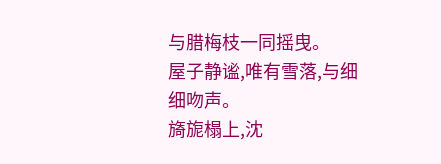与腊梅枝一同摇曳。
屋子静谧,唯有雪落,与细细吻声。
旖旎榻上,沈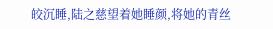皎沉睡,陆之慈望着她睡颜,将她的青丝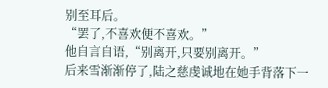别至耳后。
“罢了,不喜欢便不喜欢。”
他自言自语,“别离开,只要别离开。”
后来雪渐渐停了,陆之慈虔诚地在她手背落下一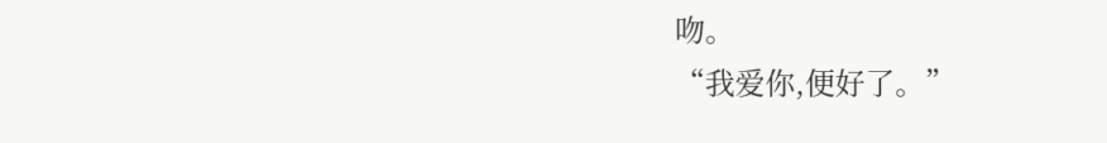吻。
“我爱你,便好了。”